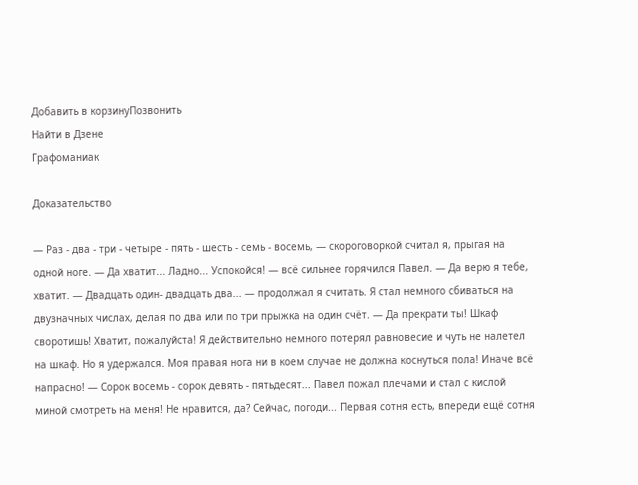Добавить в корзинуПозвонить
Найти в Дзене
Графоманиак

Доказательство

— Раз - два - три - четыре - пять - шесть - семь - восемь, — скороговоркой считал я, прыгая на одной ноге. — Да хватит... Ладно... Успокойся! — всё сильнее горячился Павел. — Да верю я тебе, хватит. — Двадцать один- двадцать два... — продолжал я считать. Я стал немного сбиваться на двузначных числах, делая по два или по три прыжка на один счёт. — Да прекрати ты! Шкаф своротишь! Хватит, пожалуйста! Я действительно немного потерял равновесие и чуть не налетел на шкаф. Но я удержался. Моя правая нога ни в коем случае не должна коснуться пола! Иначе всё напрасно! — Сорок восемь - сорок девять - пятьдесят... Павел пожал плечами и стал с кислой миной смотреть на меня! Не нравится, да? Сейчас, погоди... Первая сотня есть, впереди ещё сотня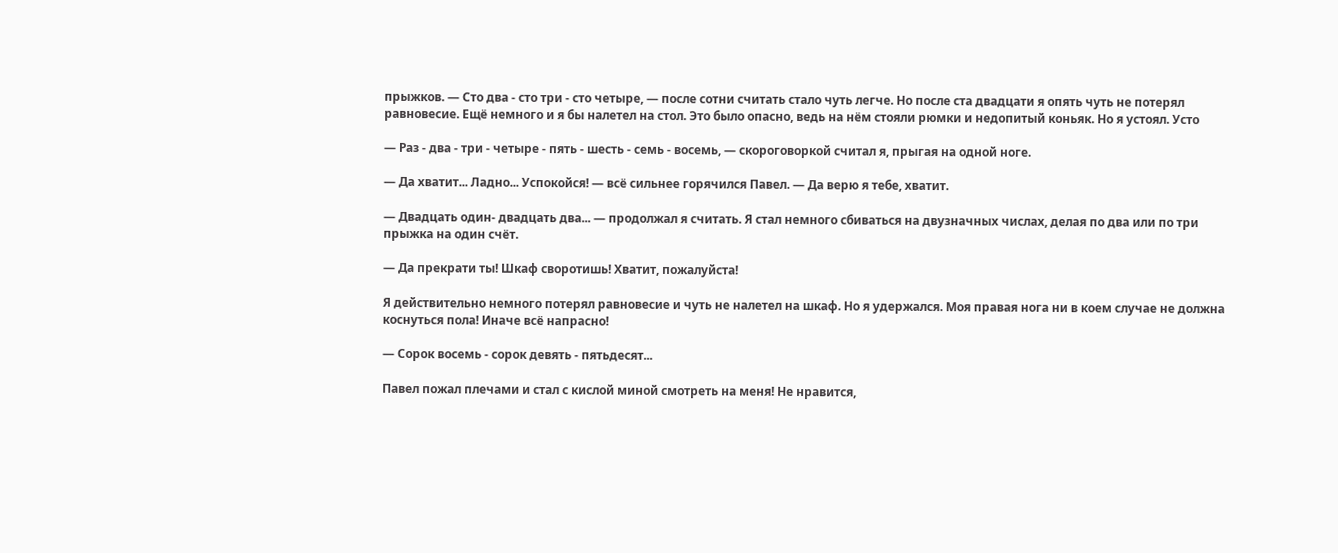прыжков. — Сто два - сто три - сто четыре, — после сотни считать стало чуть легче. Но после ста двадцати я опять чуть не потерял равновесие. Ещё немного и я бы налетел на стол. Это было опасно, ведь на нём стояли рюмки и недопитый коньяк. Но я устоял. Усто

— Раз - два - три - четыре - пять - шесть - семь - восемь, — скороговоркой считал я, прыгая на одной ноге.

— Да хватит... Ладно... Успокойся! — всё сильнее горячился Павел. — Да верю я тебе, хватит.

— Двадцать один- двадцать два... — продолжал я считать. Я стал немного сбиваться на двузначных числах, делая по два или по три прыжка на один счёт.

— Да прекрати ты! Шкаф своротишь! Хватит, пожалуйста!

Я действительно немного потерял равновесие и чуть не налетел на шкаф. Но я удержался. Моя правая нога ни в коем случае не должна коснуться пола! Иначе всё напрасно!

— Сорок восемь - сорок девять - пятьдесят...

Павел пожал плечами и стал с кислой миной смотреть на меня! Не нравится,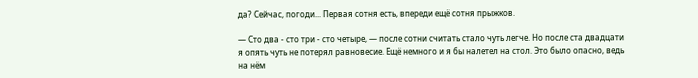да? Сейчас, погоди... Первая сотня есть, впереди ещё сотня прыжков.

— Сто два - сто три - сто четыре, — после сотни считать стало чуть легче. Но после ста двадцати я опять чуть не потерял равновесие. Ещё немного и я бы налетел на стол. Это было опасно, ведь на нём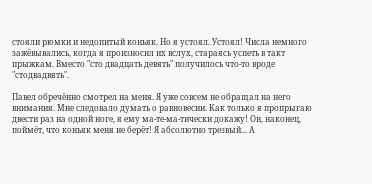стояли рюмки и недопитый коньяк. Но я устоял. Устоял! Числа немного зажёвывались, когда я произносил их вслух, стараясь успеть в такт прыжкам. Вместо "сто двадцать девять" получилось что-то вроде "стодвадвять".

Павел обречённо смотрел на меня. Я уже совсем не обращал на него внимания. Мне следовало думать о равновесии. Как только я пропрыгаю двести раз на одной ноге, я ему ма-те-ма-тически докажу! Он, наконец, поймёт, что коньяк меня не берёт! Я абсолютно трезвый... А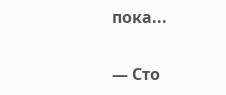пока...

— Сто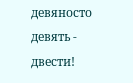девяносто девять - двести!